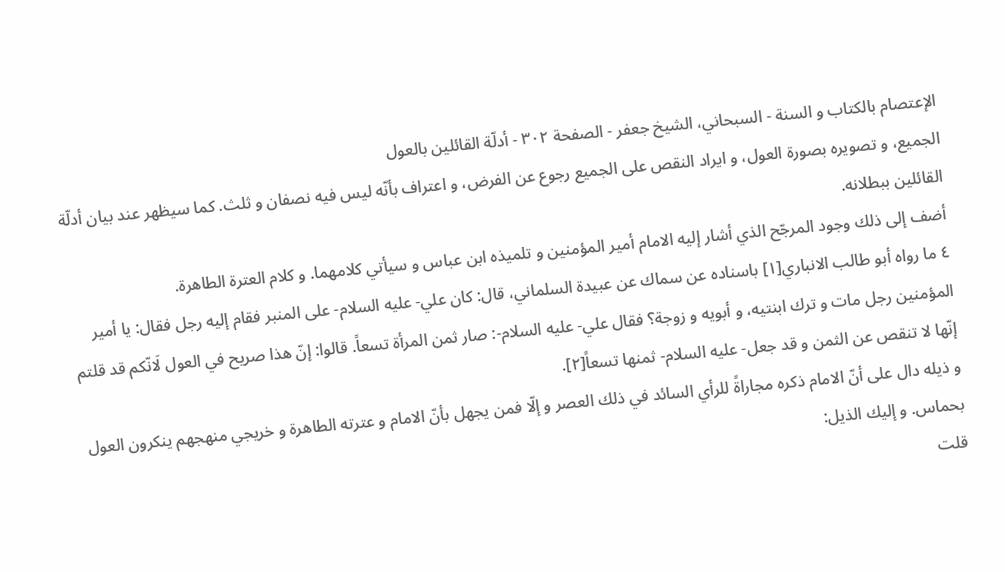الإعتصام بالكتاب و السنة - السبحاني، الشيخ جعفر - الصفحة ٣٠٢ - أدلّة القائلين بالعول
الجميع، و تصويره بصورة العول، و ايراد النقص على الجميع رجوع عن الفرض، و اعتراف بأنّه ليس فيه نصفان و ثلث. كما سيظهر عند بيان أدلّة القائلين ببطلانه.
أضف إلى ذلك وجود المرجّح الذي أشار إليه الامام أمير المؤمنين و تلميذه ابن عباس و سيأتي كلامهما. و كلام العترة الطاهرة.
٤ ما رواه أبو طالب الانباري[١] باسناده عن سماك عن عبيدة السلماني، قال: كان علي- عليه السلام- على المنبر فقام إليه رجل فقال: يا أمير المؤمنين رجل مات و ترك ابنتيه، و أبويه و زوجة؟ فقال علي- عليه السلام-: صار ثمن المرأة تسعاً. قالوا: إنّ هذا صريح في العول لَانّكم قد قلتم إنّها لا تنقص عن الثمن و قد جعل- عليه السلام- ثمنها تسعاً[٢].
و ذيله دال على أنّ الامام ذكره مجاراةً للرأي السائد في ذلك العصر و إلّا فمن يجهل بأنّ الامام و عترته الطاهرة و خريجي منهجهم ينكرون العول بحماس. و إليك الذيل:
قلت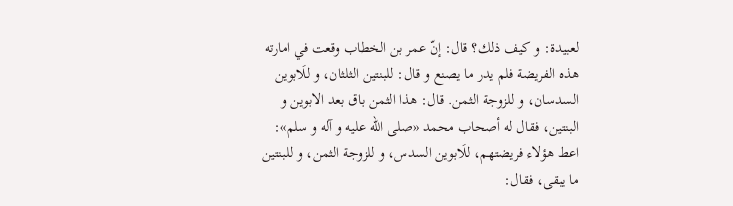لعبيدة: و كيف ذلك؟ قال: إنّ عمر بن الخطاب وقعت في امارته هذه الفريضة فلم يدر ما يصنع و قال: للبنتين الثلثان، و للَابوين السدسان، و للزوجة الثمن. قال: هذا الثمن باق بعد الابوين و البنتين، فقال له أصحاب محمد «صلى الله عليه و آله و سلم»: اعط هؤلاء فريضتهم، للَابوين السدس، و للزوجة الثمن، و للبنتين ما يبقى، فقال: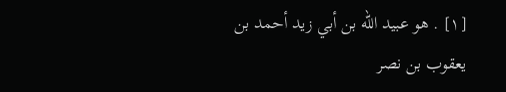[١] . هو عبيد اللّه بن أبي زيد أحمد بن يعقوب بن نصر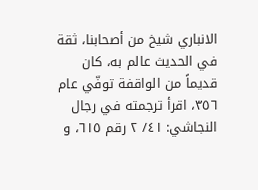الانباري شيخ من أصحابنا، ثقة في الحديث عالم به، كان قديماً من الواقفة توفّي عام ٣٥٦، اقرأ ترجمته في رجال النجاشي: ٤١/ ٢ رقم ٦١٥، و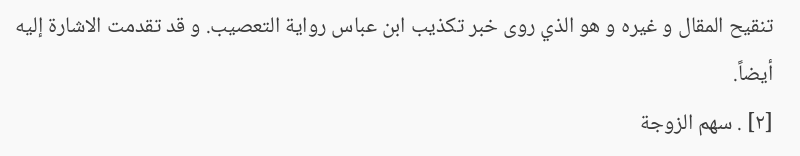تنقيح المقال و غيره و هو الذي روى خبر تكذيب ابن عباس رواية التعصيب. و قد تقدمت الاشارة إليه أيضاً.
[٢] . سهم الزوجة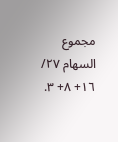مجموع السهام ٢٧/ ١٦+ ٨+ ٣.